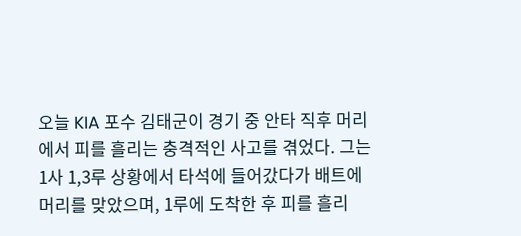오늘 KIA 포수 김태군이 경기 중 안타 직후 머리에서 피를 흘리는 충격적인 사고를 겪었다. 그는 1사 1,3루 상황에서 타석에 들어갔다가 배트에 머리를 맞았으며, 1루에 도착한 후 피를 흘리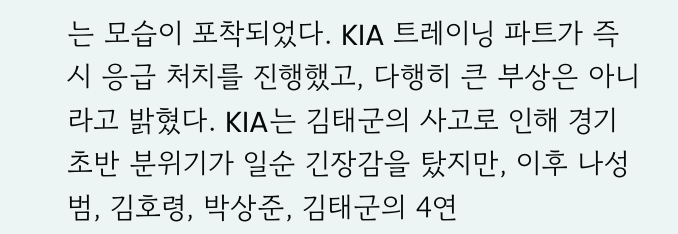는 모습이 포착되었다. KIA 트레이닝 파트가 즉시 응급 처치를 진행했고, 다행히 큰 부상은 아니라고 밝혔다. KIA는 김태군의 사고로 인해 경기 초반 분위기가 일순 긴장감을 탔지만, 이후 나성범, 김호령, 박상준, 김태군의 4연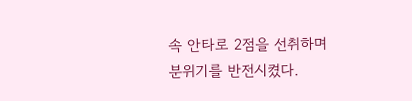속 안타로 2점을 선취하며 분위기를 반전시켰다.